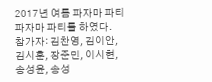2017년 여름 파자마 파티
파자마 파티를 하였다.
참가자: 김찬영, 김이안, 김시훈, 장준민, 이시현, 송성윤, 송성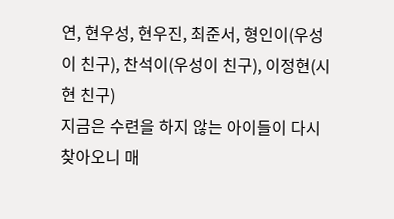연, 현우성, 현우진, 최준서, 형인이(우성이 친구), 찬석이(우성이 친구), 이정현(시현 친구)
지금은 수련을 하지 않는 아이들이 다시 찾아오니 매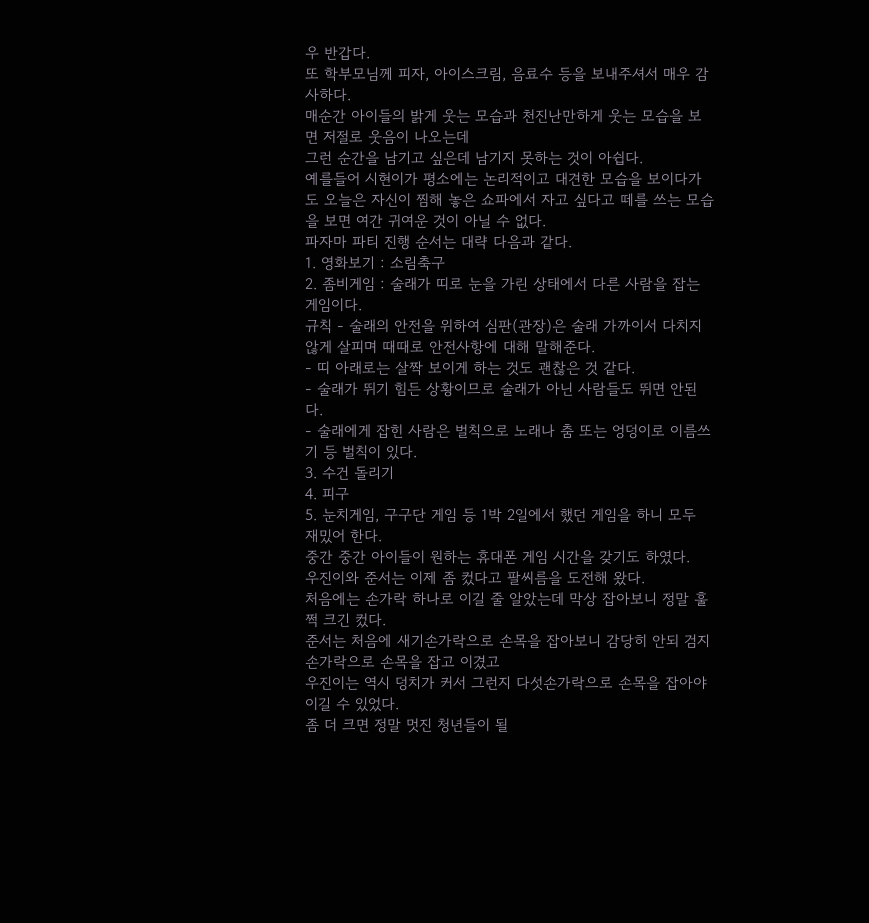우 반갑다.
또 학부모님께 피자, 아이스크림, 음료수 등을 보내주셔서 매우 감사하다.
매순간 아이들의 밝게 웃는 모습과 천진난만하게 웃는 모습을 보면 저절로 웃음이 나오는데
그런 순간을 남기고 싶은데 남기지 못하는 것이 아쉽다.
예를들어 시현이가 평소에는 논리적이고 대견한 모습을 보이다가도 오늘은 자신이 찜해 놓은 쇼파에서 자고 싶다고 떼를 쓰는 모습을 보면 여간 귀여운 것이 아닐 수 없다.
파자마 파티 진행 순서는 대략 다음과 같다.
1. 영화보기 : 소림축구
2. 좀비게임 : 술래가 띠로 눈을 가린 상태에서 다른 사람을 잡는 게임이다.
규칙 - 술래의 안전을 위하여 심판(관장)은 술래 가까이서 다치지 않게 살피며 때때로 안전사항에 대해 말해준다.
- 띠 아래로는 살짝 보이게 하는 것도 괜찮은 것 같다.
- 술래가 뛰기 힘든 상황이므로 술래가 아닌 사람들도 뛰면 안된다.
- 술래에게 잡힌 사람은 벌칙으로 노래나 춤 또는 엉덩이로 이름쓰기 등 벌칙이 있다.
3. 수건 돌리기
4. 피구
5. 눈치게임, 구구단 게임 등 1박 2일에서 했던 게임을 하니 모두 재밌어 한다.
중간 중간 아이들이 원하는 휴대폰 게임 시간을 갖기도 하였다.
우진이와 준서는 이제 좀 컸다고 팔씨름을 도전해 왔다.
처음에는 손가락 하나로 이길 줄 알았는데 막상 잡아보니 정말 훌쩍 크긴 컸다.
준서는 처음에 새기손가락으로 손목을 잡아보니 감당히 안되 검지 손가락으로 손목을 잡고 이겼고
우진이는 역시 덩치가 커서 그런지 다섯손가락으로 손목을 잡아야 이길 수 있었다.
좀 더 크면 정말 멋진 청년들이 될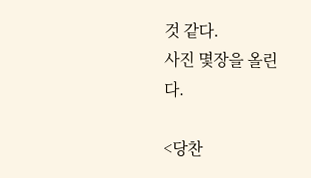것 같다.
사진 몇장을 올린다.

<당찬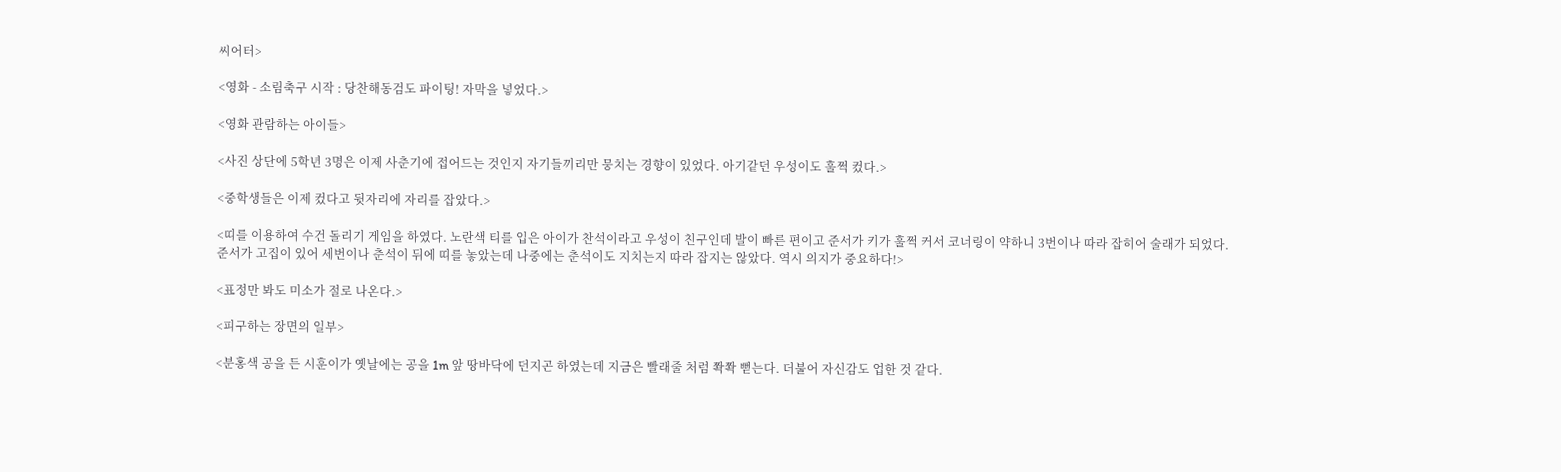씨어터>

<영화 - 소림축구 시작 : 당찬해동검도 파이팅! 자막을 넣었다.>

<영화 관람하는 아이들>

<사진 상단에 5학년 3명은 이제 사춘기에 접어드는 것인지 자기들끼리만 뭉치는 경향이 있었다. 아기같던 우성이도 훌쩍 컸다.>

<중학생들은 이제 컸다고 뒷자리에 자리를 잡았다.>

<띠를 이용하여 수건 돌리기 게임을 하였다. 노란색 티를 입은 아이가 찬석이라고 우성이 친구인데 발이 빠른 편이고 준서가 키가 훌쩍 커서 코너링이 약하니 3번이나 따라 잡히어 술래가 되었다.
준서가 고집이 있어 세번이나 춘석이 뒤에 띠를 놓았는데 나중에는 춘석이도 지치는지 따라 잡지는 않았다. 역시 의지가 중요하다!>

<표정만 봐도 미소가 절로 나온다.>

<피구하는 장면의 일부>

<분홍색 공을 든 시훈이가 옛날에는 공을 1m 앞 땅바닥에 던지곤 하였는데 지금은 빨래줄 처럼 쫙쫙 뻗는다. 더불어 자신감도 업한 것 같다.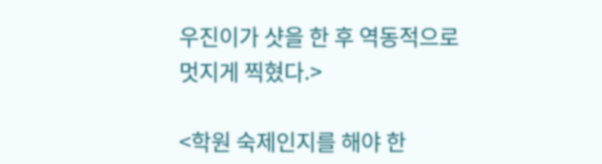우진이가 샷을 한 후 역동적으로 멋지게 찍혔다.>

<학원 숙제인지를 해야 한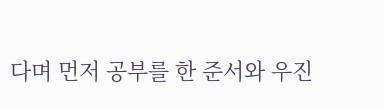다며 먼저 공부를 한 준서와 우진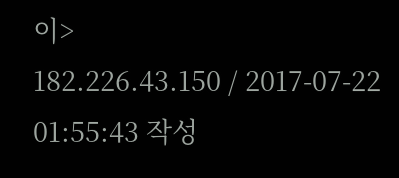이>
182.226.43.150 / 2017-07-22 01:55:43 작성